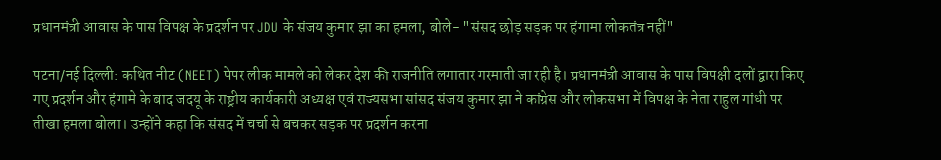प्रधानमंत्री आवास के पास विपक्ष के प्रदर्शन पर JDU के संजय कुमार झा का हमला, बोले- "संसद छोड़ सड़क पर हंगामा लोकतंत्र नहीं"

पटना/नई दिल्ली: कथित नीट (NEET) पेपर लीक मामले को लेकर देश की राजनीति लगातार गरमाती जा रही है। प्रधानमंत्री आवास के पास विपक्षी दलों द्वारा किए गए प्रदर्शन और हंगामे के बाद जदयू के राष्ट्रीय कार्यकारी अध्यक्ष एवं राज्यसभा सांसद संजय कुमार झा ने कांग्रेस और लोकसभा में विपक्ष के नेता राहुल गांधी पर तीखा हमला बोला। उन्होंने कहा कि संसद में चर्चा से बचकर सड़क पर प्रदर्शन करना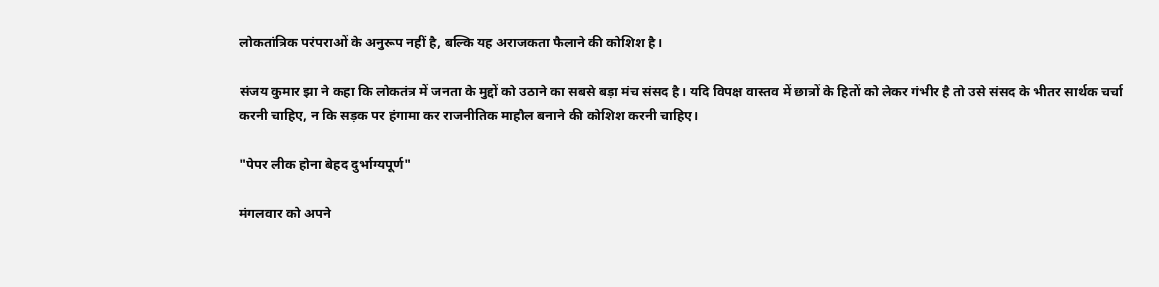लोकतांत्रिक परंपराओं के अनुरूप नहीं है, बल्कि यह अराजकता फैलाने की कोशिश है।

संजय कुमार झा ने कहा कि लोकतंत्र में जनता के मुद्दों को उठाने का सबसे बड़ा मंच संसद है। यदि विपक्ष वास्तव में छात्रों के हितों को लेकर गंभीर है तो उसे संसद के भीतर सार्थक चर्चा करनी चाहिए, न कि सड़क पर हंगामा कर राजनीतिक माहौल बनाने की कोशिश करनी चाहिए।

"पेपर लीक होना बेहद दुर्भाग्यपूर्ण"

मंगलवार को अपने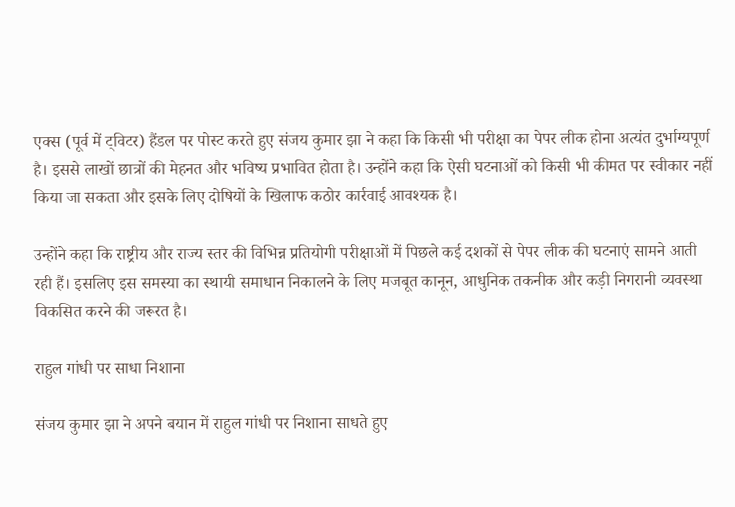एक्स (पूर्व में ट्विटर) हैंडल पर पोस्ट करते हुए संजय कुमार झा ने कहा कि किसी भी परीक्षा का पेपर लीक होना अत्यंत दुर्भाग्यपूर्ण है। इससे लाखों छात्रों की मेहनत और भविष्य प्रभावित होता है। उन्होंने कहा कि ऐसी घटनाओं को किसी भी कीमत पर स्वीकार नहीं किया जा सकता और इसके लिए दोषियों के खिलाफ कठोर कार्रवाई आवश्यक है।

उन्होंने कहा कि राष्ट्रीय और राज्य स्तर की विभिन्न प्रतियोगी परीक्षाओं में पिछले कई दशकों से पेपर लीक की घटनाएं सामने आती रही हैं। इसलिए इस समस्या का स्थायी समाधान निकालने के लिए मजबूत कानून, आधुनिक तकनीक और कड़ी निगरानी व्यवस्था विकसित करने की जरूरत है।

राहुल गांधी पर साधा निशाना

संजय कुमार झा ने अपने बयान में राहुल गांधी पर निशाना साधते हुए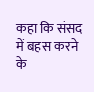कहा कि संसद में बहस करने के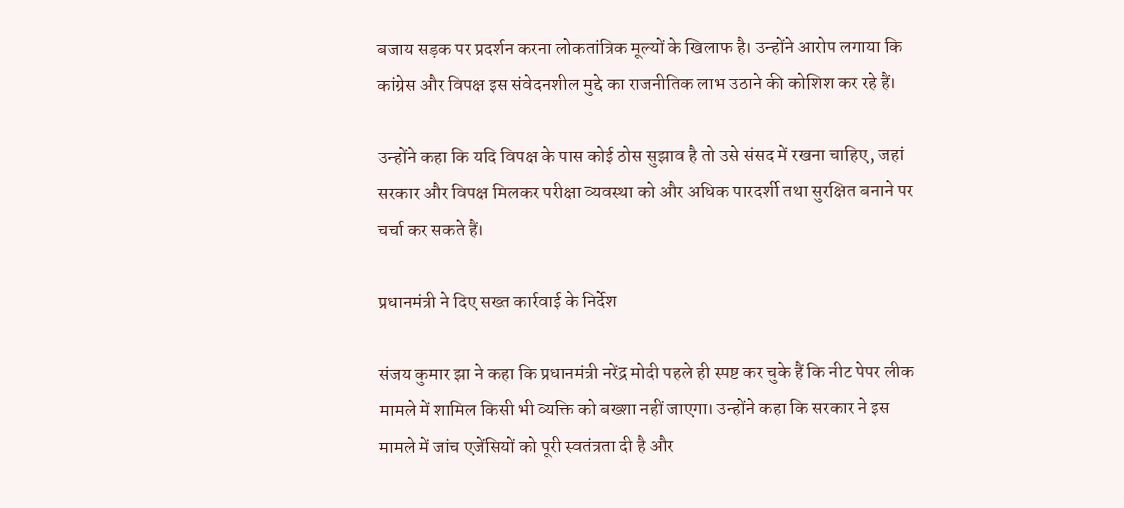बजाय सड़क पर प्रदर्शन करना लोकतांत्रिक मूल्यों के खिलाफ है। उन्होंने आरोप लगाया कि कांग्रेस और विपक्ष इस संवेदनशील मुद्दे का राजनीतिक लाभ उठाने की कोशिश कर रहे हैं।

उन्होंने कहा कि यदि विपक्ष के पास कोई ठोस सुझाव है तो उसे संसद में रखना चाहिए, जहां सरकार और विपक्ष मिलकर परीक्षा व्यवस्था को और अधिक पारदर्शी तथा सुरक्षित बनाने पर चर्चा कर सकते हैं।

प्रधानमंत्री ने दिए सख्त कार्रवाई के निर्देश

संजय कुमार झा ने कहा कि प्रधानमंत्री नरेंद्र मोदी पहले ही स्पष्ट कर चुके हैं कि नीट पेपर लीक मामले में शामिल किसी भी व्यक्ति को बख्शा नहीं जाएगा। उन्होंने कहा कि सरकार ने इस मामले में जांच एजेंसियों को पूरी स्वतंत्रता दी है और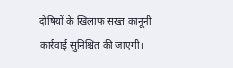दोषियों के खिलाफ सख्त कानूनी कार्रवाई सुनिश्चित की जाएगी।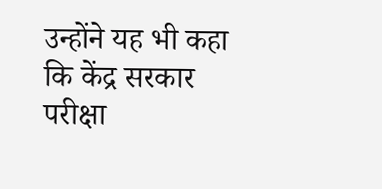उन्होंने यह भी कहा कि केंद्र सरकार परीक्षा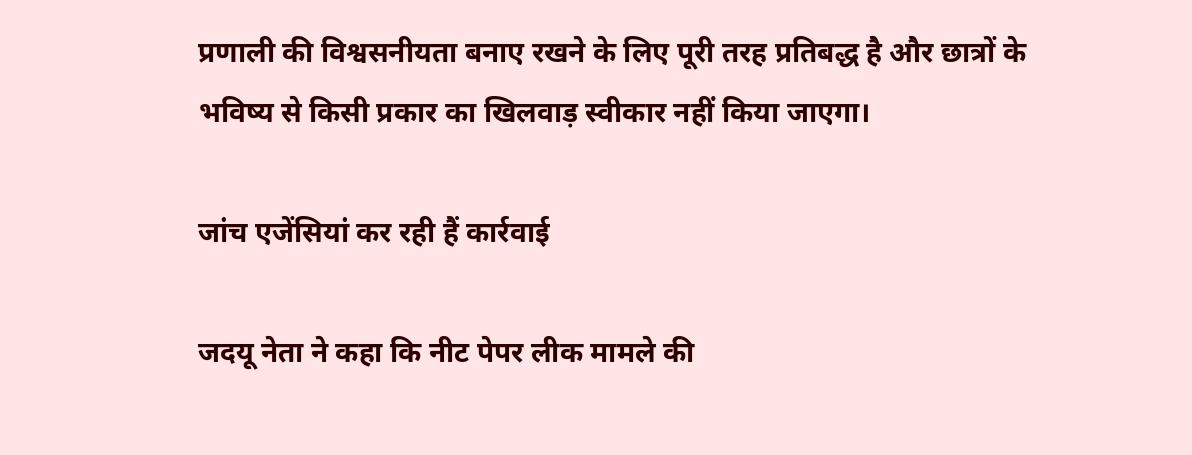प्रणाली की विश्वसनीयता बनाए रखने के लिए पूरी तरह प्रतिबद्ध है और छात्रों के भविष्य से किसी प्रकार का खिलवाड़ स्वीकार नहीं किया जाएगा।

जांच एजेंसियां कर रही हैं कार्रवाई

जदयू नेता ने कहा कि नीट पेपर लीक मामले की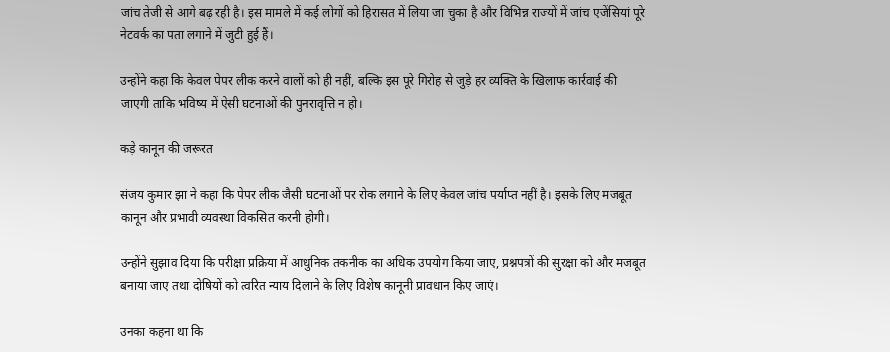जांच तेजी से आगे बढ़ रही है। इस मामले में कई लोगों को हिरासत में लिया जा चुका है और विभिन्न राज्यों में जांच एजेंसियां पूरे नेटवर्क का पता लगाने में जुटी हुई हैं।

उन्होंने कहा कि केवल पेपर लीक करने वालों को ही नहीं, बल्कि इस पूरे गिरोह से जुड़े हर व्यक्ति के खिलाफ कार्रवाई की जाएगी ताकि भविष्य में ऐसी घटनाओं की पुनरावृत्ति न हो।

कड़े कानून की जरूरत

संजय कुमार झा ने कहा कि पेपर लीक जैसी घटनाओं पर रोक लगाने के लिए केवल जांच पर्याप्त नहीं है। इसके लिए मजबूत कानून और प्रभावी व्यवस्था विकसित करनी होगी।

उन्होंने सुझाव दिया कि परीक्षा प्रक्रिया में आधुनिक तकनीक का अधिक उपयोग किया जाए, प्रश्नपत्रों की सुरक्षा को और मजबूत बनाया जाए तथा दोषियों को त्वरित न्याय दिलाने के लिए विशेष कानूनी प्रावधान किए जाएं।

उनका कहना था कि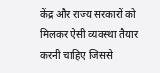केंद्र और राज्य सरकारों को मिलकर ऐसी व्यवस्था तैयार करनी चाहिए जिससे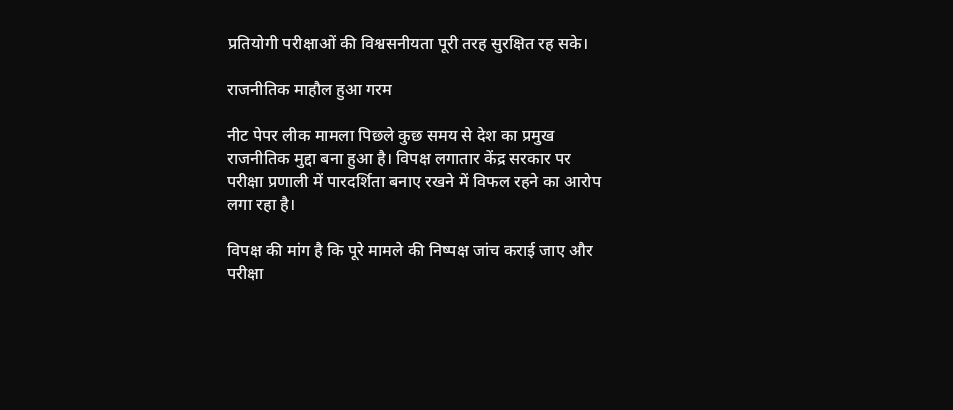प्रतियोगी परीक्षाओं की विश्वसनीयता पूरी तरह सुरक्षित रह सके।

राजनीतिक माहौल हुआ गरम

नीट पेपर लीक मामला पिछले कुछ समय से देश का प्रमुख राजनीतिक मुद्दा बना हुआ है। विपक्ष लगातार केंद्र सरकार पर परीक्षा प्रणाली में पारदर्शिता बनाए रखने में विफल रहने का आरोप लगा रहा है।

विपक्ष की मांग है कि पूरे मामले की निष्पक्ष जांच कराई जाए और परीक्षा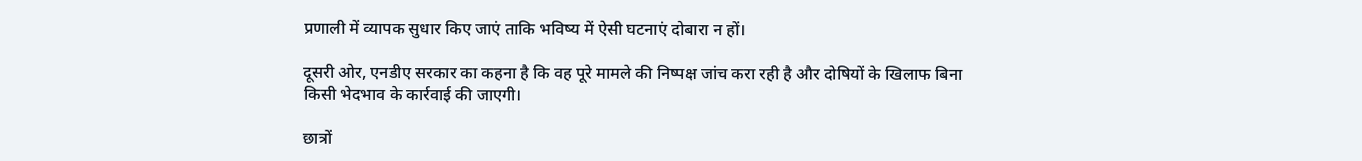प्रणाली में व्यापक सुधार किए जाएं ताकि भविष्य में ऐसी घटनाएं दोबारा न हों।

दूसरी ओर, एनडीए सरकार का कहना है कि वह पूरे मामले की निष्पक्ष जांच करा रही है और दोषियों के खिलाफ बिना किसी भेदभाव के कार्रवाई की जाएगी।

छात्रों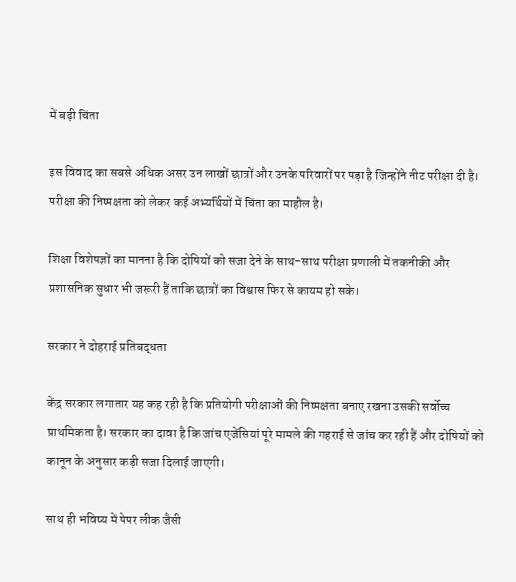में बढ़ी चिंता

इस विवाद का सबसे अधिक असर उन लाखों छात्रों और उनके परिवारों पर पड़ा है जिन्होंने नीट परीक्षा दी है। परीक्षा की निष्पक्षता को लेकर कई अभ्यर्थियों में चिंता का माहौल है।

शिक्षा विशेषज्ञों का मानना है कि दोषियों को सजा देने के साथ-साथ परीक्षा प्रणाली में तकनीकी और प्रशासनिक सुधार भी जरूरी हैं ताकि छात्रों का विश्वास फिर से कायम हो सके।

सरकार ने दोहराई प्रतिबद्धता

केंद्र सरकार लगातार यह कह रही है कि प्रतियोगी परीक्षाओं की निष्पक्षता बनाए रखना उसकी सर्वोच्च प्राथमिकता है। सरकार का दावा है कि जांच एजेंसियां पूरे मामले की गहराई से जांच कर रही हैं और दोषियों को कानून के अनुसार कड़ी सजा दिलाई जाएगी।

साथ ही भविष्य में पेपर लीक जैसी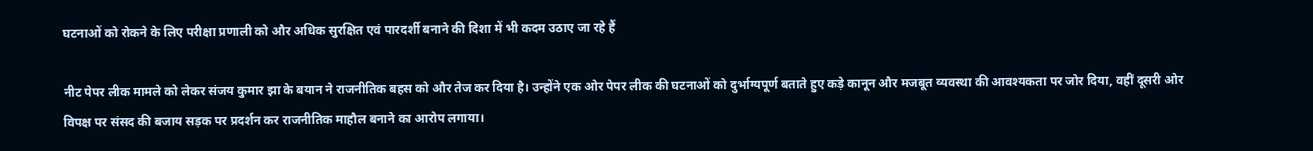घटनाओं को रोकने के लिए परीक्षा प्रणाली को और अधिक सुरक्षित एवं पारदर्शी बनाने की दिशा में भी कदम उठाए जा रहे हैं

नीट पेपर लीक मामले को लेकर संजय कुमार झा के बयान ने राजनीतिक बहस को और तेज कर दिया है। उन्होंने एक ओर पेपर लीक की घटनाओं को दुर्भाग्यपूर्ण बताते हुए कड़े कानून और मजबूत व्यवस्था की आवश्यकता पर जोर दिया, वहीं दूसरी ओर विपक्ष पर संसद की बजाय सड़क पर प्रदर्शन कर राजनीतिक माहौल बनाने का आरोप लगाया।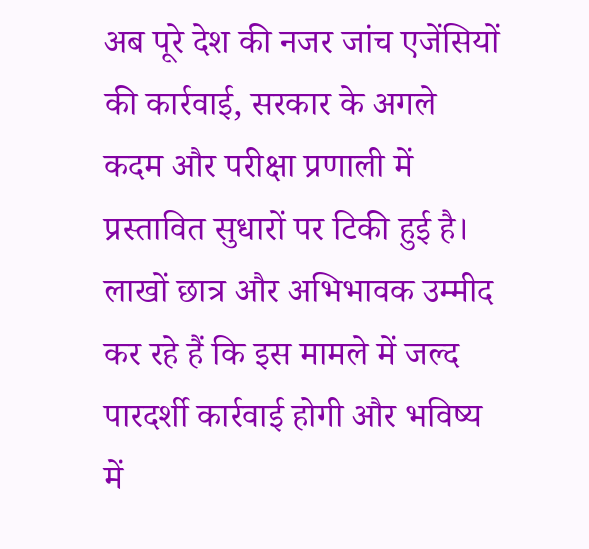अब पूरे देश की नजर जांच एजेंसियों की कार्रवाई, सरकार के अगले कदम और परीक्षा प्रणाली में प्रस्तावित सुधारों पर टिकी हुई है। लाखों छात्र और अभिभावक उम्मीद कर रहे हैं कि इस मामले में जल्द पारदर्शी कार्रवाई होगी और भविष्य में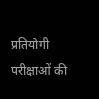प्रतियोगी परीक्षाओं की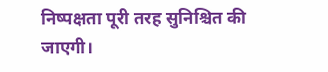निष्पक्षता पूरी तरह सुनिश्चित की जाएगी।